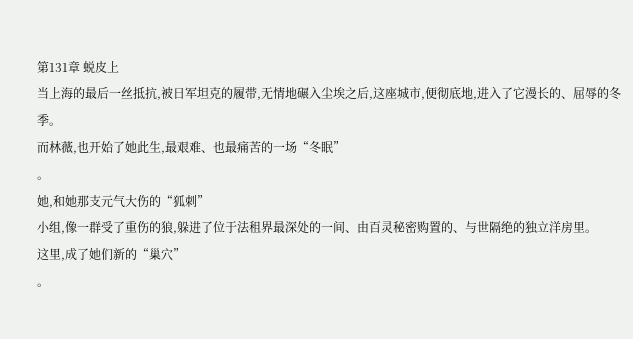第131章 蜕皮上
当上海的最后一丝抵抗,被日军坦克的履带,无情地碾入尘埃之后,这座城市,便彻底地,进入了它漫长的、屈辱的冬季。
而林薇,也开始了她此生,最艰难、也最痛苦的一场“冬眠”
。
她,和她那支元气大伤的“狐刺”
小组,像一群受了重伤的狼,躲进了位于法租界最深处的一间、由百灵秘密购置的、与世隔绝的独立洋房里。
这里,成了她们新的“巢穴”
。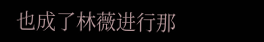也成了林薇进行那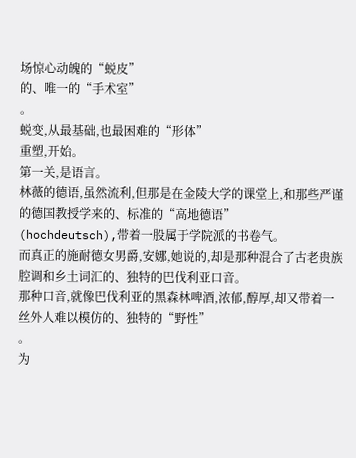场惊心动魄的“蜕皮”
的、唯一的“手术室”
。
蜕变,从最基础,也最困难的“形体”
重塑,开始。
第一关,是语言。
林薇的德语,虽然流利,但那是在金陵大学的课堂上,和那些严谨的德国教授学来的、标准的“高地德语”
(hochdeutsch),带着一股属于学院派的书卷气。
而真正的施耐德女男爵,安娜,她说的,却是那种混合了古老贵族腔调和乡土词汇的、独特的巴伐利亚口音。
那种口音,就像巴伐利亚的黑森林啤酒,浓郁,醇厚,却又带着一丝外人难以模仿的、独特的“野性”
。
为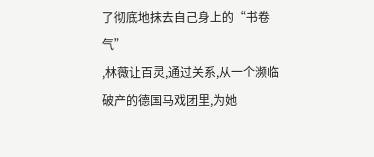了彻底地抹去自己身上的“书卷气”
,林薇让百灵,通过关系,从一个濒临破产的德国马戏团里,为她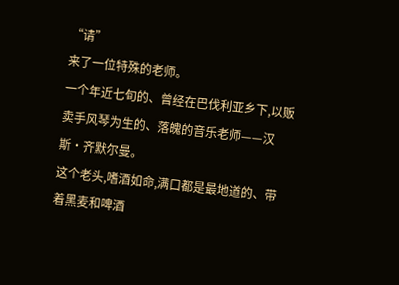“请”
来了一位特殊的老师。
一个年近七旬的、曾经在巴伐利亚乡下,以贩卖手风琴为生的、落魄的音乐老师——汉斯·齐默尔曼。
这个老头,嗜酒如命,满口都是最地道的、带着黑麦和啤酒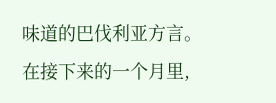味道的巴伐利亚方言。
在接下来的一个月里,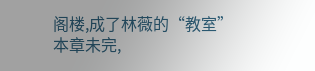阁楼,成了林薇的“教室”
本章未完,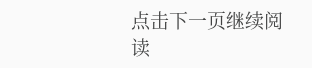点击下一页继续阅读